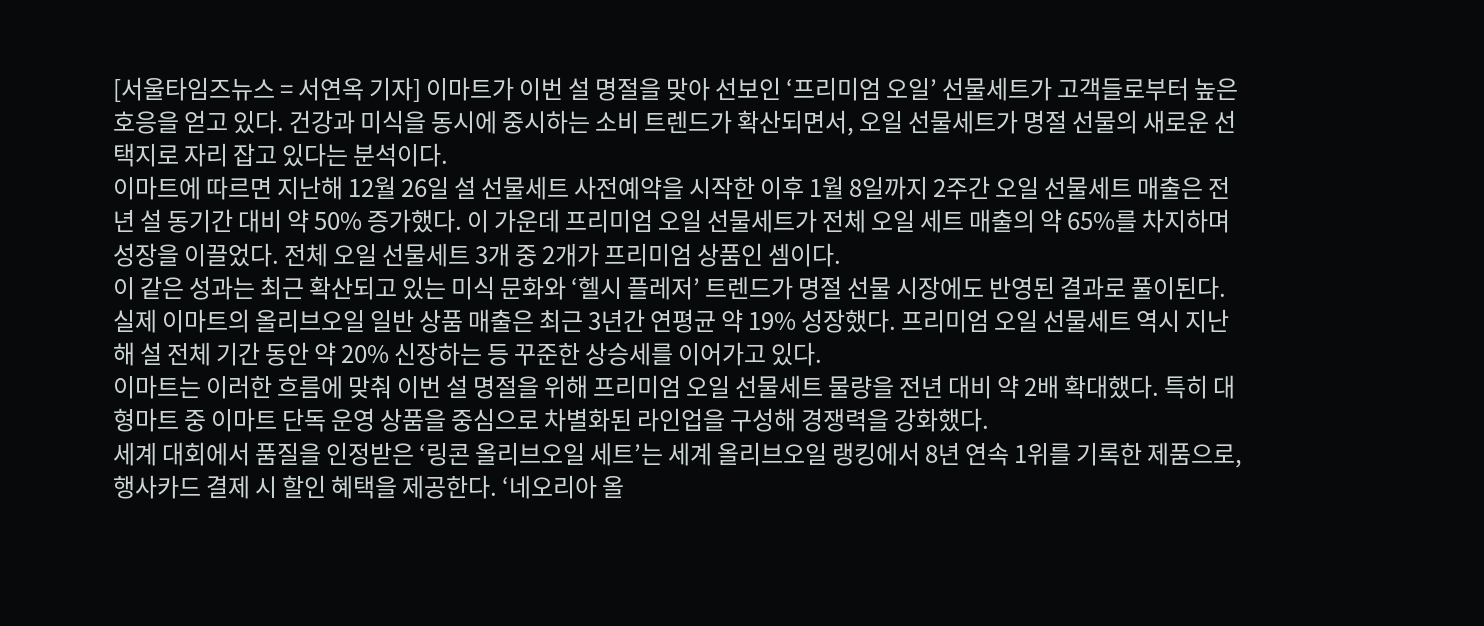[서울타임즈뉴스 = 서연옥 기자] 이마트가 이번 설 명절을 맞아 선보인 ‘프리미엄 오일’ 선물세트가 고객들로부터 높은 호응을 얻고 있다. 건강과 미식을 동시에 중시하는 소비 트렌드가 확산되면서, 오일 선물세트가 명절 선물의 새로운 선택지로 자리 잡고 있다는 분석이다.
이마트에 따르면 지난해 12월 26일 설 선물세트 사전예약을 시작한 이후 1월 8일까지 2주간 오일 선물세트 매출은 전년 설 동기간 대비 약 50% 증가했다. 이 가운데 프리미엄 오일 선물세트가 전체 오일 세트 매출의 약 65%를 차지하며 성장을 이끌었다. 전체 오일 선물세트 3개 중 2개가 프리미엄 상품인 셈이다.
이 같은 성과는 최근 확산되고 있는 미식 문화와 ‘헬시 플레저’ 트렌드가 명절 선물 시장에도 반영된 결과로 풀이된다. 실제 이마트의 올리브오일 일반 상품 매출은 최근 3년간 연평균 약 19% 성장했다. 프리미엄 오일 선물세트 역시 지난해 설 전체 기간 동안 약 20% 신장하는 등 꾸준한 상승세를 이어가고 있다.
이마트는 이러한 흐름에 맞춰 이번 설 명절을 위해 프리미엄 오일 선물세트 물량을 전년 대비 약 2배 확대했다. 특히 대형마트 중 이마트 단독 운영 상품을 중심으로 차별화된 라인업을 구성해 경쟁력을 강화했다.
세계 대회에서 품질을 인정받은 ‘링콘 올리브오일 세트’는 세계 올리브오일 랭킹에서 8년 연속 1위를 기록한 제품으로, 행사카드 결제 시 할인 혜택을 제공한다. ‘네오리아 올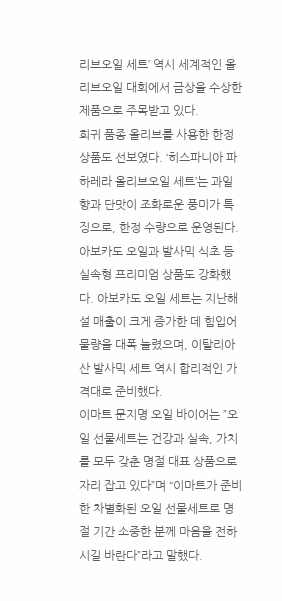리브오일 세트’ 역시 세계적인 올리브오일 대회에서 금상을 수상한 제품으로 주목받고 있다.
희귀 품종 올리브를 사용한 한정 상품도 선보였다. ‘히스파니아 파하레라 올리브오일 세트’는 과일 향과 단맛이 조화로운 풍미가 특징으로, 한정 수량으로 운영된다.
아보카도 오일과 발사믹 식초 등 실속형 프리미엄 상품도 강화했다. 아보카도 오일 세트는 지난해 설 매출이 크게 증가한 데 힘입어 물량을 대폭 늘렸으며, 이탈리아산 발사믹 세트 역시 합리적인 가격대로 준비했다.
이마트 문지명 오일 바이어는 ”오일 선물세트는 건강과 실속, 가치를 모두 갖춘 명절 대표 상품으로 자리 잡고 있다”며 “이마트가 준비한 차별화된 오일 선물세트로 명절 기간 소중한 분께 마음을 전하시길 바란다”라고 말했다.